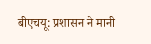बीएचयू: प्रशासन ने मानी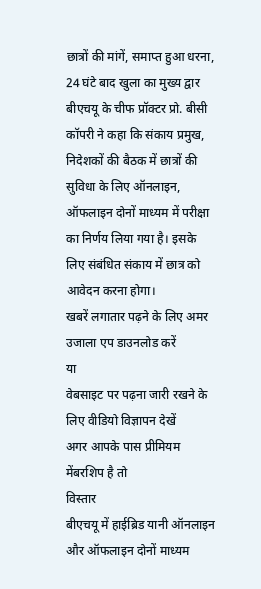छात्रों की मांगें, समाप्त हुआ धरना, 24 घंटे बाद खुला का मुख्य द्वार
बीएचयू के चीफ प्रॉक्टर प्रो. बीसी कॉपरी ने कहा कि संकाय प्रमुख, निदेशकों की बैठक में छात्रों की सुविधा के लिए ऑनलाइन, ऑफलाइन दोनों माध्यम में परीक्षा का निर्णय लिया गया है। इसके लिए संबंधित संकाय में छात्र को आवेदन करना होगा।
खबरें लगातार पढ़ने के लिए अमर उजाला एप डाउनलोड करें
या
वेबसाइट पर पढ़ना जारी रखने के लिए वीडियो विज्ञापन देखें
अगर आपके पास प्रीमियम मेंबरशिप है तो
विस्तार
बीएचयू में हाईब्रिड यानी ऑनलाइन और ऑफलाइन दोनों माध्यम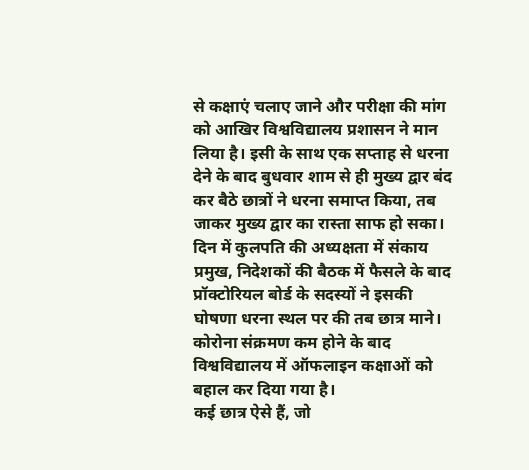से कक्षाएं चलाए जाने और परीक्षा की मांग को आखिर विश्वविद्यालय प्रशासन ने मान लिया है। इसी के साथ एक सप्ताह से धरना देने के बाद बुधवार शाम से ही मुख्य द्वार बंद कर बैठे छात्रों ने धरना समाप्त किया, तब जाकर मुख्य द्वार का रास्ता साफ हो सका।
दिन में कुलपति की अध्यक्षता में संकाय प्रमुख, निदेशकों की बैठक में फैसले के बाद प्रॉक्टोरियल बोर्ड के सदस्यों ने इसकी घोषणा धरना स्थल पर की तब छात्र माने। कोरोना संक्रमण कम होने के बाद विश्वविद्यालय में ऑफलाइन कक्षाओं को बहाल कर दिया गया है।
कई छात्र ऐसे हैं, जो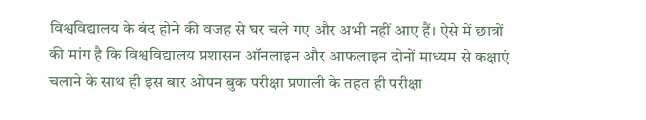विश्वविद्यालय के बंद होने की वजह से घर चले गए और अभी नहीं आए हैं। ऐसे में छात्रों की मांग है कि विश्वविद्यालय प्रशासन ऑनलाइन और आफलाइन दोनों माध्यम से कक्षाएं चलाने के साथ ही इस बार ओपन बुक परीक्षा प्रणाली के तहत ही परीक्षा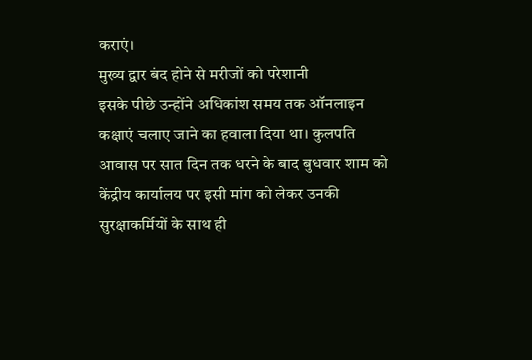कराएं।
मुख्य द्वार बंद होने से मरीजों को परेशानी
इसके पीछे उन्होंने अधिकांश समय तक ऑनलाइन कक्षाएं चलाए जाने का हवाला दिया था। कुलपति आवास पर सात दिन तक धरने के बाद बुधवार शाम को केंद्रीय कार्यालय पर इसी मांग को लेकर उनकी सुरक्षाकर्मियों के साथ ही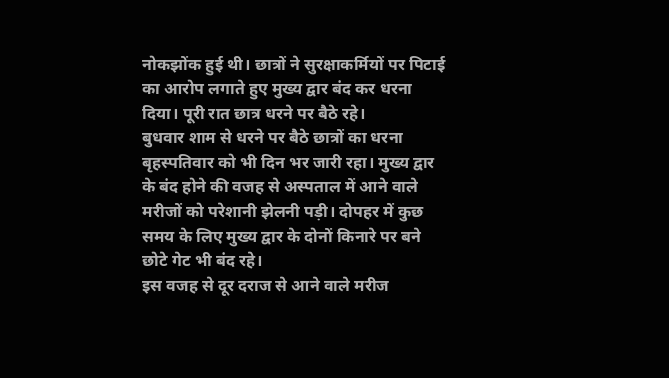नोकझोंक हुई थी। छात्रों ने सुरक्षाकर्मियों पर पिटाई का आरोप लगाते हुए मुख्य द्वार बंद कर धरना दिया। पूरी रात छात्र धरने पर बैठे रहे।
बुधवार शाम से धरने पर बैठे छात्रों का धरना बृहस्पतिवार को भी दिन भर जारी रहा। मुख्य द्वार के बंद होने की वजह से अस्पताल में आने वाले मरीजों को परेशानी झेलनी पड़ी। दोपहर में कुछ समय के लिए मुख्य द्वार के दोनों किनारे पर बने छोटे गेट भी बंद रहे।
इस वजह से दूर दराज से आने वाले मरीज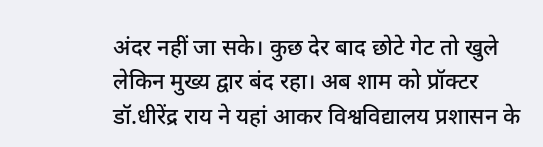अंदर नहीं जा सके। कुछ देर बाद छोटे गेट तो खुले लेकिन मुख्य द्वार बंद रहा। अब शाम को प्रॉक्टर डॉ.धीरेंद्र राय ने यहां आकर विश्वविद्यालय प्रशासन के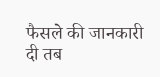फैसले की जानकारी दी तब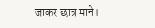जाकर छात्र माने।